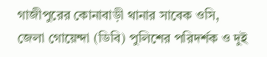গাজীপুরের কোনাবাড়ী থানার সাবেক ওসি, জেলা গোয়েন্দা (ডিবি) পুলিশের পরিদর্শক ও দুই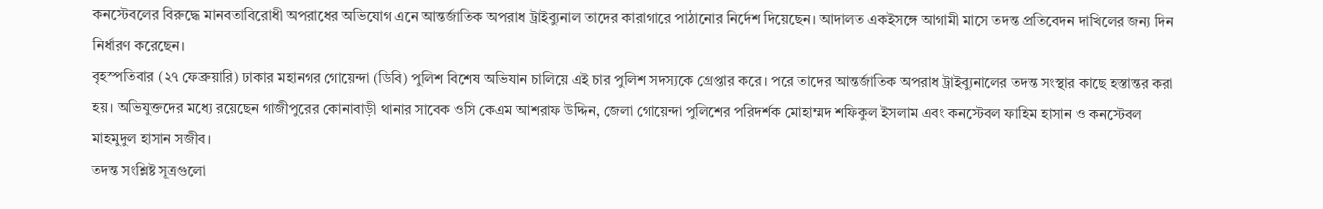কনস্টেবলের বিরুদ্ধে মানবতাবিরোধী অপরাধের অভিযোগ এনে আন্তর্জাতিক অপরাধ ট্রাইব্যুনাল তাদের কারাগারে পাঠানোর নির্দেশ দিয়েছেন। আদালত একইসঙ্গে আগামী মাসে তদন্ত প্রতিবেদন দাখিলের জন্য দিন নির্ধারণ করেছেন।
বৃহস্পতিবার (২৭ ফেব্রুয়ারি) ঢাকার মহানগর গোয়েন্দা (ডিবি) পুলিশ বিশেষ অভিযান চালিয়ে এই চার পুলিশ সদস্যকে গ্রেপ্তার করে। পরে তাদের আন্তর্জাতিক অপরাধ ট্রাইব্যুনালের তদন্ত সংস্থার কাছে হস্তান্তর করা হয়। অভিযুক্তদের মধ্যে রয়েছেন গাজীপুরের কোনাবাড়ী থানার সাবেক ওসি কেএম আশরাফ উদ্দিন, জেলা গোয়েন্দা পুলিশের পরিদর্শক মোহাম্মদ শফিকুল ইসলাম এবং কনস্টেবল ফাহিম হাসান ও কনস্টেবল মাহমুদুল হাসান সজীব।
তদন্ত সংশ্লিষ্ট সূত্রগুলো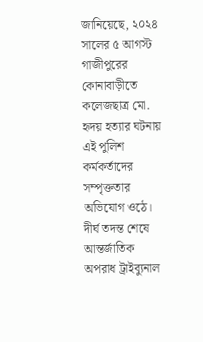জানিয়েছে, ২০২৪ সালের ৫ আগস্ট গাজীপুরের কোনাবাড়ীতে কলেজছাত্র মো. হৃদয় হত্যার ঘটনায় এই পুলিশ কর্মকর্তাদের সম্পৃক্ততার অভিযোগ ওঠে। দীর্ঘ তদন্ত শেষে আন্তর্জাতিক অপরাধ ট্রাইব্যুনাল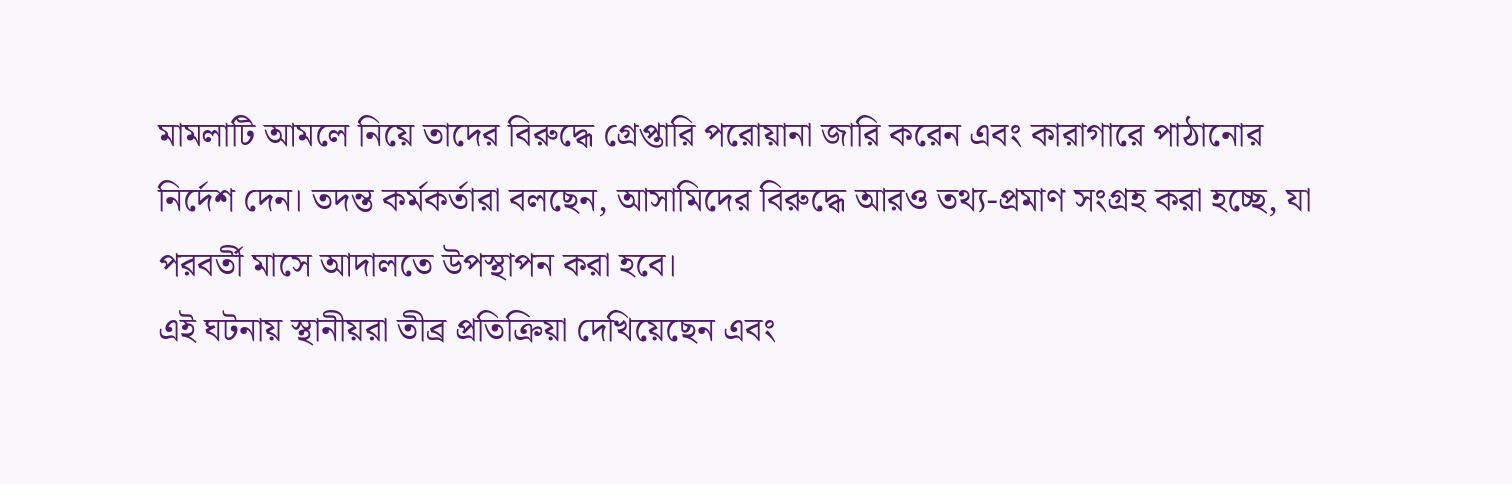মামলাটি আমলে নিয়ে তাদের বিরুদ্ধে গ্রেপ্তারি পরোয়ানা জারি করেন এবং কারাগারে পাঠানোর নির্দেশ দেন। তদন্ত কর্মকর্তারা বলছেন, আসামিদের বিরুদ্ধে আরও তথ্য-প্রমাণ সংগ্রহ করা হচ্ছে, যা পরবর্তী মাসে আদালতে উপস্থাপন করা হবে।
এই ঘটনায় স্থানীয়রা তীব্র প্রতিক্রিয়া দেখিয়েছেন এবং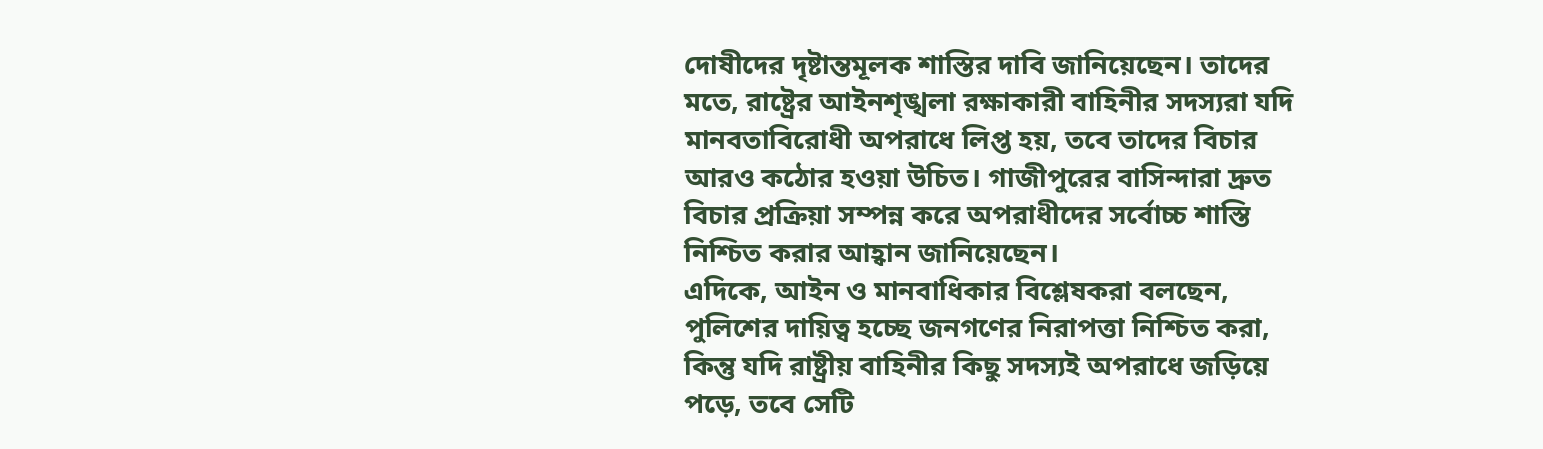দোষীদের দৃষ্টান্তমূলক শাস্তির দাবি জানিয়েছেন। তাদের মতে, রাষ্ট্রের আইনশৃঙ্খলা রক্ষাকারী বাহিনীর সদস্যরা যদি মানবতাবিরোধী অপরাধে লিপ্ত হয়, তবে তাদের বিচার আরও কঠোর হওয়া উচিত। গাজীপুরের বাসিন্দারা দ্রুত বিচার প্রক্রিয়া সম্পন্ন করে অপরাধীদের সর্বোচ্চ শাস্তি নিশ্চিত করার আহ্বান জানিয়েছেন।
এদিকে, আইন ও মানবাধিকার বিশ্লেষকরা বলছেন, পুলিশের দায়িত্ব হচ্ছে জনগণের নিরাপত্তা নিশ্চিত করা, কিন্তু যদি রাষ্ট্রীয় বাহিনীর কিছু সদস্যই অপরাধে জড়িয়ে পড়ে, তবে সেটি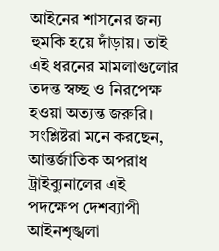আইনের শাসনের জন্য হুমকি হয়ে দাঁড়ায়। তাই এই ধরনের মামলাগুলোর তদন্ত স্বচ্ছ ও নিরপেক্ষ হওয়া অত্যন্ত জরুরি।
সংশ্লিষ্টরা মনে করছেন, আন্তর্জাতিক অপরাধ ট্রাইব্যুনালের এই পদক্ষেপ দেশব্যাপী আইনশৃঙ্খলা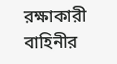রক্ষাকারী বাহিনীর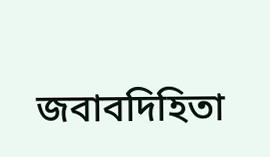জবাবদিহিতা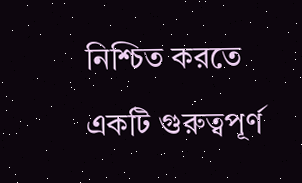নিশ্চিত করতে একটি গুরুত্বপূর্ণ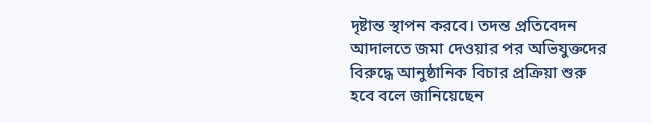দৃষ্টান্ত স্থাপন করবে। তদন্ত প্রতিবেদন আদালতে জমা দেওয়ার পর অভিযুক্তদের বিরুদ্ধে আনুষ্ঠানিক বিচার প্রক্রিয়া শুরু হবে বলে জানিয়েছেন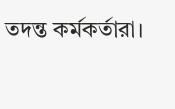তদন্ত কর্মকর্তারা।